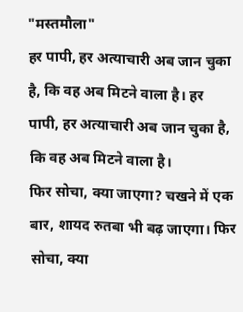"मस्तमौला"
हर पापी, हर अत्याचारी अब जान चुका है, कि वह अब मिटने वाला है। हर पापी, हर अत्याचारी अब जान चुका है, कि वह अब मिटने वाला है।
फिर सोचा, क्या जाएगा? चखने में एक बार, शायद रुतबा भी बढ़ जाएगा। फिर सोचा, क्या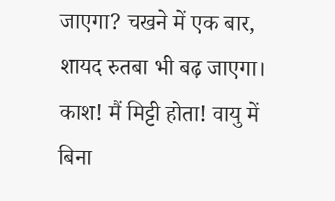जाएगा? चखने में एक बार, शायद रुतबा भी बढ़ जाएगा।
काश! मैं मिट्टी होता! वायु में बिना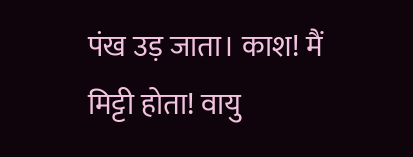पंख उड़ जाता। काश! मैं मिट्टी होता! वायु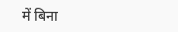में बिना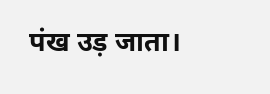पंख उड़ जाता।